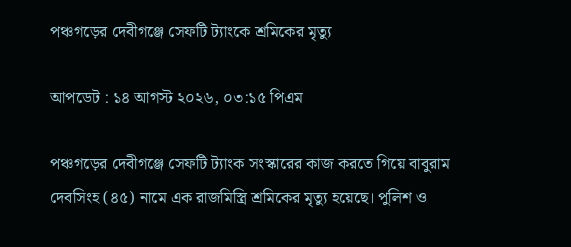পঞ্চগড়ের দেবীগঞ্জে সেফটি ট্যাংকে শ্রমিকের মৃত্যু

আপডেট : ১৪ আগস্ট ২০২৬, ০৩:১৫ পিএম

পঞ্চগড়ের দেবীগঞ্জে সেফটি ট্যাংক সংস্কারের কাজ করতে গিয়ে বাবুরাম দেবসিংহ (৪৫) নামে এক রাজমিস্ত্রি শ্রমিকের মৃত্যু হয়েছে। পুলিশ ও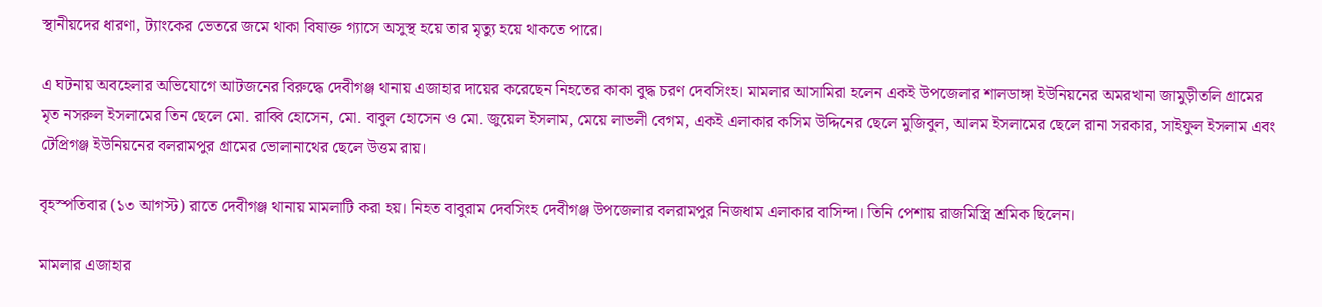স্থানীয়দের ধারণা, ট্যাংকের ভেতরে জমে থাকা বিষাক্ত গ্যাসে অসুস্থ হয়ে তার মৃত্যু হয়ে থাকতে পারে।

এ ঘটনায় অবহেলার অভিযোগে আটজনের বিরুদ্ধে দেবীগঞ্জ থানায় এজাহার দায়ের করেছেন নিহতের কাকা বুদ্ধ চরণ দেবসিংহ। মামলার আসামিরা হলেন একই উপজেলার শালডাঙ্গা ইউনিয়নের অমরখানা জামুড়ীতলি গ্রামের মৃত নসরুল ইসলামের তিন ছেলে মো. রাব্বি হোসেন, মো. বাবুল হোসেন ও মো. জুয়েল ইসলাম, মেয়ে লাভলী বেগম, একই এলাকার কসিম উদ্দিনের ছেলে মুজিবুল, আলম ইসলামের ছেলে রানা সরকার, সাইফুল ইসলাম এবং টেপ্রিগঞ্জ ইউনিয়নের বলরামপুর গ্রামের ভোলানাথের ছেলে উত্তম রায়।

বৃহস্পতিবার (১৩ আগস্ট) রাতে দেবীগঞ্জ থানায় মামলাটি করা হয়। নিহত বাবুরাম দেবসিংহ দেবীগঞ্জ উপজেলার বলরামপুর নিজধাম এলাকার বাসিন্দা। তিনি পেশায় রাজমিস্ত্রি শ্রমিক ছিলেন।

মামলার এজাহার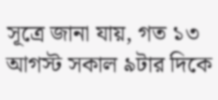সূত্রে জানা যায়, গত ১৩ আগস্ট সকাল ৯টার দিকে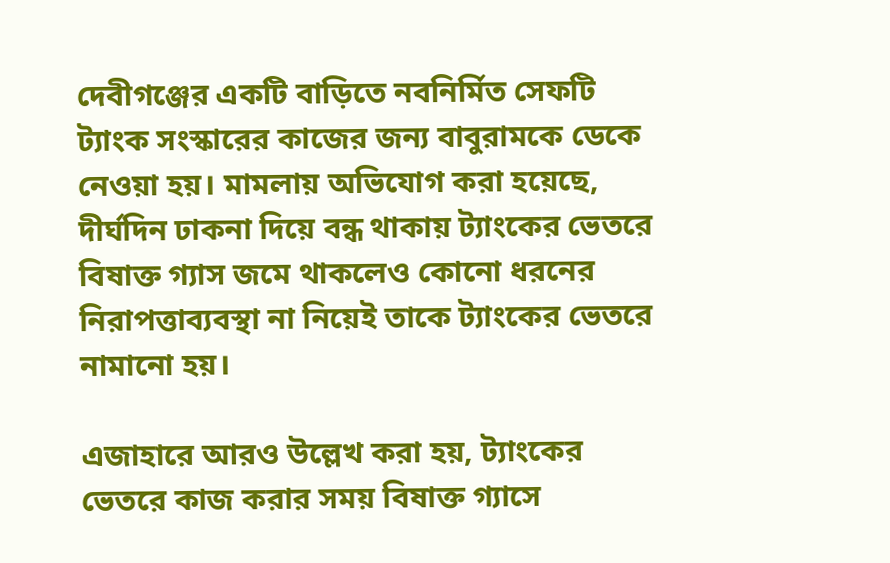দেবীগঞ্জের একটি বাড়িতে নবনির্মিত সেফটি ট্যাংক সংস্কারের কাজের জন্য বাবুরামকে ডেকে নেওয়া হয়। মামলায় অভিযোগ করা হয়েছে, দীর্ঘদিন ঢাকনা দিয়ে বন্ধ থাকায় ট্যাংকের ভেতরে বিষাক্ত গ্যাস জমে থাকলেও কোনো ধরনের নিরাপত্তাব্যবস্থা না নিয়েই তাকে ট্যাংকের ভেতরে নামানো হয়।

এজাহারে আরও উল্লেখ করা হয়, ট্যাংকের ভেতরে কাজ করার সময় বিষাক্ত গ্যাসে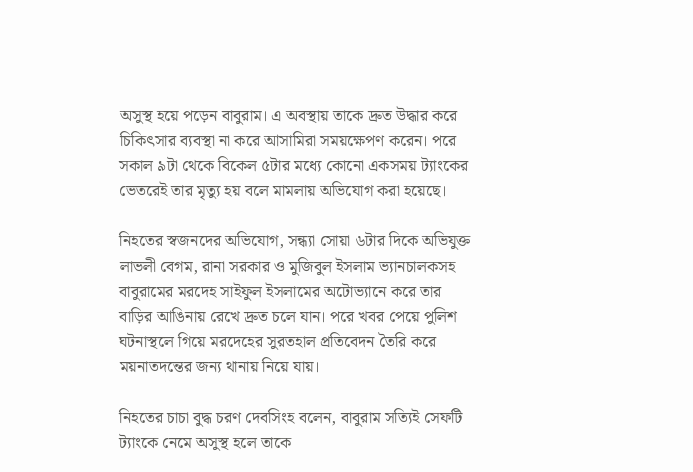অসুস্থ হয়ে পড়েন বাবুরাম। এ অবস্থায় তাকে দ্রুত উদ্ধার করে চিকিৎসার ব্যবস্থা না করে আসামিরা সময়ক্ষেপণ করেন। পরে সকাল ৯টা থেকে বিকেল ৫টার মধ্যে কোনো একসময় ট্যাংকের ভেতরেই তার মৃত্যু হয় বলে মামলায় অভিযোগ করা হয়েছে।

নিহতের স্বজনদের অভিযোগ, সন্ধ্যা সোয়া ৬টার দিকে অভিযুক্ত লাভলী বেগম, রানা সরকার ও মুজিবুল ইসলাম ভ্যানচালকসহ বাবুরামের মরদেহ সাইফুল ইসলামের অটোভ্যানে করে তার বাড়ির আঙিনায় রেখে দ্রুত চলে যান। পরে খবর পেয়ে পুলিশ ঘটনাস্থলে গিয়ে মরদেহের সুরতহাল প্রতিবেদন তৈরি করে ময়নাতদন্তের জন্য থানায় নিয়ে যায়।

নিহতের চাচা বুদ্ধ চরণ দেবসিংহ বলেন, বাবুরাম সত্যিই সেফটি ট্যাংকে নেমে অসুস্থ হলে তাকে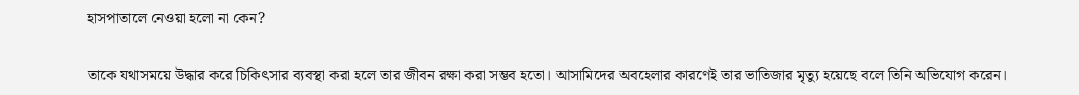হাসপাতালে নেওয়া হলো না কেন?

তাকে যথাসময়ে উদ্ধার করে চিকিৎসার ব্যবস্থা করা হলে তার জীবন রক্ষা করা সম্ভব হতো। আসামিদের অবহেলার কারণেই তার ভাতিজার মৃত্যু হয়েছে বলে তিনি অভিযোগ করেন।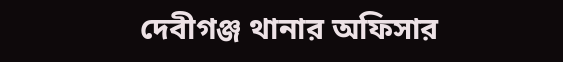দেবীগঞ্জ থানার অফিসার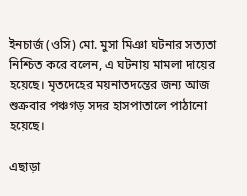ইনচার্জ (ওসি) মো. মুসা মিঞা ঘটনার সত্যতা নিশ্চিত করে বলেন, এ ঘটনায় মামলা দায়ের হয়েছে। মৃতদেহের ময়নাতদন্তের জন্য আজ শুক্রবার পঞ্চগড় সদর হাসপাতালে পাঠানো হয়েছে।

এছাড়া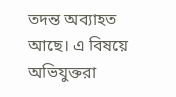তদন্ত অব্যাহত আছে। এ বিষয়ে অভিযুক্তরা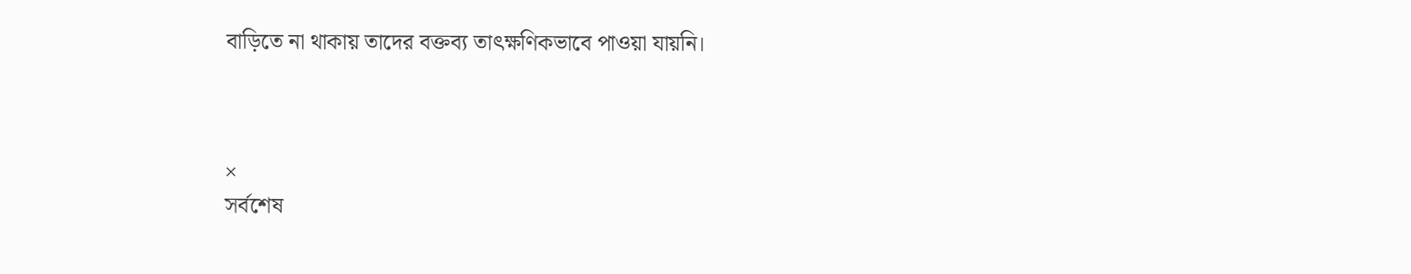বাড়িতে না থাকায় তাদের বক্তব্য তাৎক্ষণিকভাবে পাওয়া যায়নি।



×
সর্বশেষ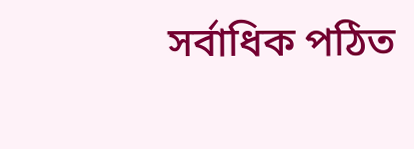সর্বাধিক পঠিত